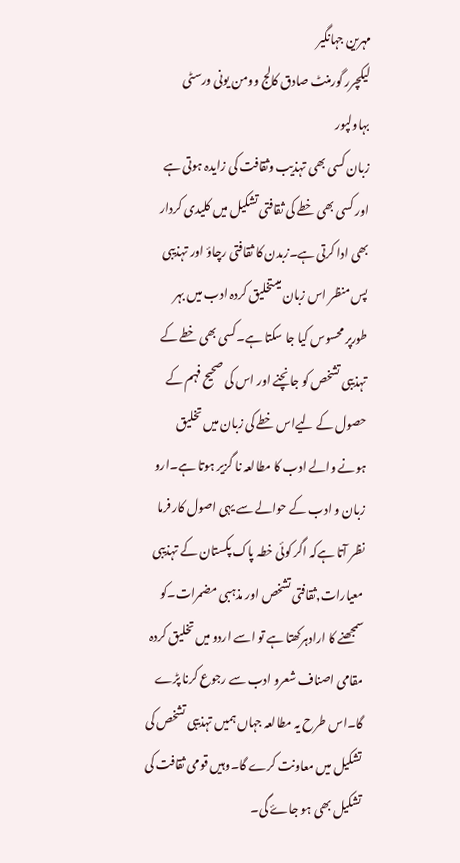مہرین جہانگیر
لیکچرر گورمنٹ صادق کالج وومن یونی ورسٹی بہاولپور
زبان کسی بھی تہذیب وثقافت کی زایدہ ہوتی ہے اور کسی بھی خطے کی ثقافتی تشکیل میں کلیدی کردار بھی ادا کرتی ہے۔زبدن کا ثقافتی رچاؤ اور تہذیبی پس منظر اس زبان میںتخلیق کردہ ادب میں بہر طورپر محسوس کیا جا سکتا ہے۔کسی بھی خطے کے تہذیبی تشخص کو جانچنے اور اس کی صحیح فہم کے حصول کے لیےاس خطے کی زبان میں تخلیق ہونے والے ادب کا مطالعہ نا گزیر ہوتا ہے۔ارو زبان و ادب کے حوالے سے یہی اصول کار فرما نظر آتا ہےکہ اگر کوئی خطہ پاک پکستان کے تہذیبی معیارات,ثقافتی تشخص اور مذہبی مضمرات۔کو سمجھنے کا ارادہرکھتا ہے تو اسے اردو میں تخلیق کردہ مقامی اصناف شعرو ادب سے رجوع کرنا پڑے گا۔اس طرح یہ مطالعہ جہاں ہمیں تہذیبی تشخص کی تشکیل میں معاونت کرے گا۔وہیں قومی ثقافت کی تشکیل بھی ہو جاۓ گی۔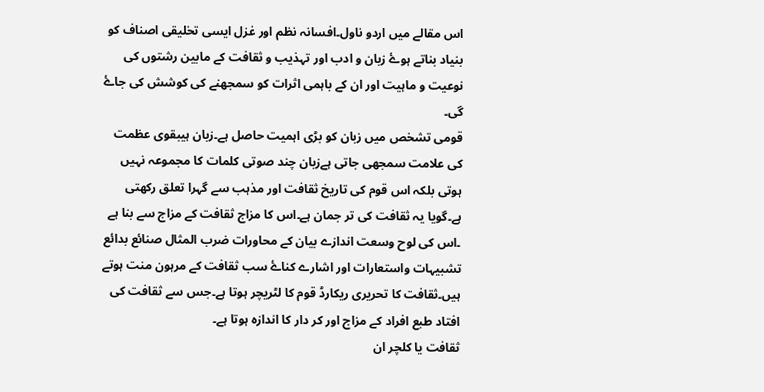اس مقالے میں اردو ناول۔افسانہ نظم اور غزل ایسی تخلیقی اصناف کو بنیاد بناتے ہوۓ زبان و ادب اور تہذیب و ثقافت کے مابین رشتوں کی نوعیت و ماہیت اور ان کے باہمی اثرات کو سمجھنے کی کوشش کی جاۓ گی۔
قومی تشخص میں زبان کو بڑی اہمیت حاصل ہے۔زبان ہیبقوی عظمت کی علامت سمجھی جاتی ہےزبان چند صوتی کلمات کا مجموعہ نہیں ہوتی بلکہ اس قوم کی تاریخ ثقافت اور مذہب سے گہرا تعلق رکھتی ہے۔گویا یہ ثقافت کی تر جمان ہے۔اس کا مزاج ثقافت کے مزاج سے بنا ہے ۔اس کی لوح وسعت اندازے بیان کے محاورات ضرب المثال صنائع بدائع تشبیہات واستعارات اور اشارے کناۓ سب ثقافت کے مرہون منت ہوتے ہیں۔ثقافت کا تحریری ریکارڈ قوم کا لٹریچر ہوتا ہے۔جس سے ثقافت کی افتاد طبع افراد کے مزاج اور کر دار کا اندازہ ہوتا ہے۔
ثقافت یا کلچر ان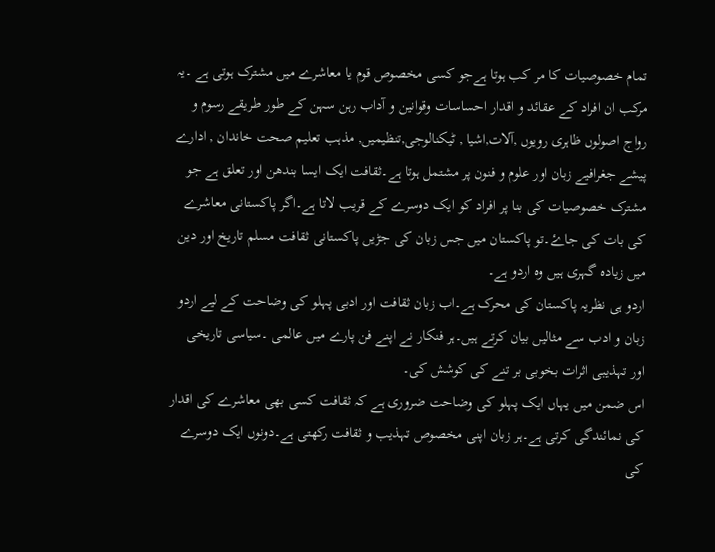تمام خصوصیات کا مر کب ہوتا ہےجو کسی مخصوص قوم یا معاشرے میں مشترک ہوتی ہے ۔یہ مرکب ان افراد کے عقائد و اقدار احساسات وقوانین و آداب رہن سہن کے طور طریقے رسوم و رواج اصولوں ظاہری رویوں ,آلات,اشیا , ٹیکنالوجی,تنظیمیں, مذہب تعلیم صحت خاندان , ادارے پیشے جغرافیے زبان اور علوم و فنون پر مشتمل ہوتا ہے۔ثقافت ایک ایسا بندھن اور تعلق ہے جو مشترک خصوصیات کی بنا پر افراد کو ایک دوسرے کے قریب لاتا ہے۔اگر پاکستانی معاشرے کی بات کی جاۓ۔تو پاکستان میں جس زبان کی جڑیں پاکستانی ثقافت مسلم تاریخ اور دین میں زیادہ گہری ہیں وہ اردو ہے۔
اردو ہی نظریہ پاکستان کی محرک ہے۔اب زبان ثقافت اور ادبی پہلو کی وضاحت کے لیے اردو زبان و ادب سے مثالیں بیان کرتے ہیں۔ہر فنکار نے اپنے فن پارے میں عالمی ۔سیاسی تاریخی اور تہذیبی اثرات بخوبی بر تنے کی کوشش کی۔
اس ضمن میں یہاں ایک پہلو کی وضاحت ضروری ہے کہ ثقافت کسی بھی معاشرے کی اقدار کی نمائندگی کرتی ہے۔ہر زبان اپنی مخصوص تہذیب و ثقافت رکھتی ہے۔دونوں ایک دوسرے کی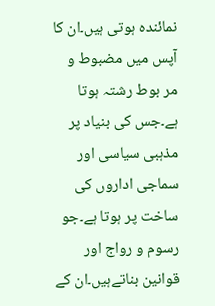نمائندہ ہوتی ہیں۔ان کا آپس میں مضبوط و مر بوط رشتہ ہوتا ہے۔جس کی بنیاد پر مذہبی سیاسی اور سماجی اداروں کی ساخت پر ہوتا ہے۔جو رسوم و رواج اور قوانین بناتےہیں۔ان کے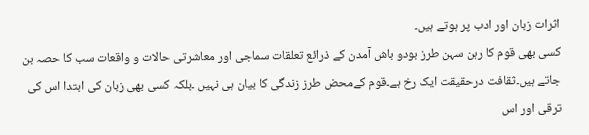اثرات زبان اور ادب پر ہوتے ہیں۔
کسی بھی قوم کا رہن سہن طرز بودو باش آمدن کے ذرائع تعلقات سماجی اور معاشرتی حالات و واقعات سب کا حصہ بن جاتے ہیں۔ثقافت درحقیقت ایک رخ ہے۔قوم کےمحض طرز زندگی کا بیان ہی نہیں ۔بلکہ کسی بھی زبان کی ابتدا اس کی ترقی اور اس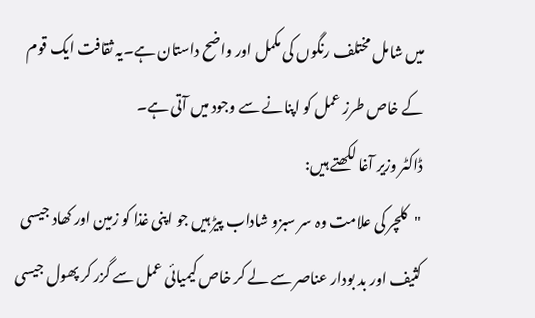میں شامل مختلف رنگوں کی مکمل اور واضح داستان ہے۔یہ ثقافت ایک قوم کے خاص طرز عمل کو اپنانے سے وجود میں آتی ہے۔
ڈاکٹر وزیر آغا لکھتے ہیں:
"کلچر کی علامت وہ سر سبزو شاداب پیڑ ہیں جو اپنی غذا کو زمین اور کھاد جیسی کثیف اور بد بودار عناصر سے لے کر خاص کیمیائی عمل سے گزر کر پھول جیسی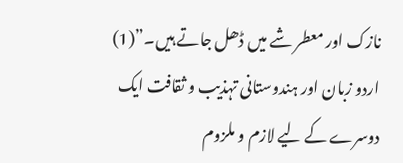نازک اور معطر شے میں ڈھل جاتے ہیں۔”(1)
اردو زبان اور ہندوستانی تہذیب و ثقافت ایک دوسرے کے لیے لازم و ملزوم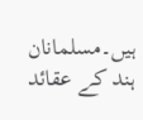ہیں۔مسلمانان ہند کے عقائد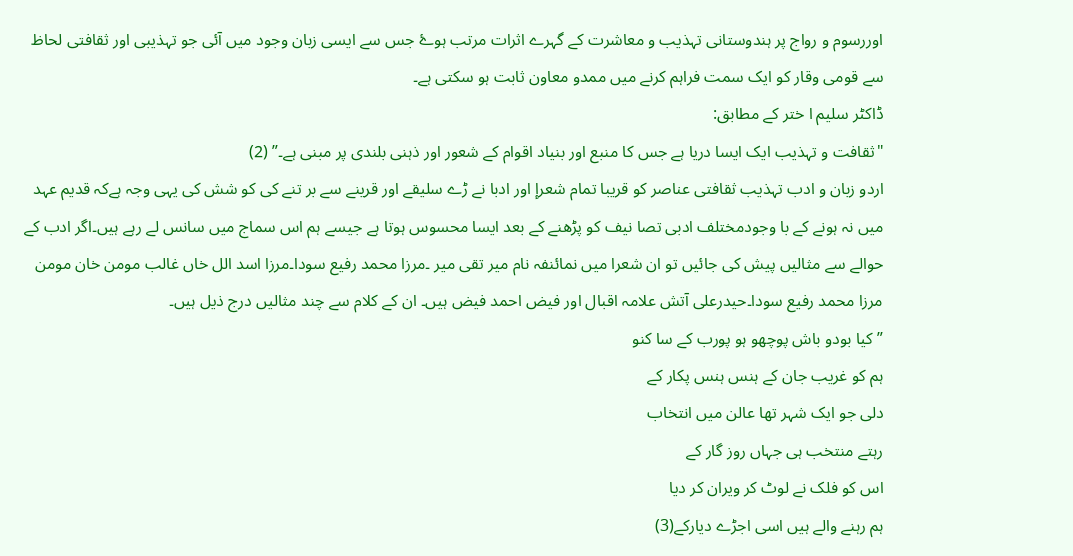اوررسوم و رواج پر ہندوستانی تہذیب و معاشرت کے گہرے اثرات مرتب ہوۓ جس سے ایسی زبان وجود میں آئی جو تہذیبی اور ثقافتی لحاظ سے قومی وقار کو ایک سمت فراہم کرنے میں ممدو معاون ثابت ہو سکتی ہے۔
ڈاکٹر سلیم ا ختر کے مطابق:
"ثقافت و تہذیب ایک ایسا دریا ہے جس کا منبع اور بنیاد اقوام کے شعور اور ذہنی بلندی پر مبنی ہے۔” (2)
اردو زبان و ادب تہذیب ثقافتی عناصر کو قریبا تمام شعرإ اور ادبا نے ڑے سلیقے اور قرینے سے بر تنے کی کو شش کی یہی وجہ ہےکہ قدیم عہد میں نہ ہونے کے با وجودمختلف ادبی تصا نیف کو پڑھنے کے بعد ایسا محسوس ہوتا ہے جیسے ہم اس سماج میں سانس لے رہے ہیں۔اگر ادب کے حوالے سے مثالیں پیش کی جائیں تو ان شعرا میں نمائنفہ نام میر تقی میر ۔مرزا محمد رفیع سودا۔مرزا اسد الل خاں غالب مومن خان مومن مرزا محمد رفیع سودا۔حیدرعلی آتش علامہ اقبال اور فیض احمد فیض ہیں۔ ان کے کلام سے چند مثالیں درج ذیل ہیں۔
” کیا بودو باش پوچھو ہو پورب کے سا کنو
ہم کو غریب جان کے ہنس ہنس پکار کے
دلی جو ایک شہر تھا عالن میں انتخاب
رہتے منتخب ہی جہاں روز گار کے
اس کو فلک نے لوٹ کر ویران کر دیا
ہم رہنے والے ہیں اسی اجڑے دیارکے(3)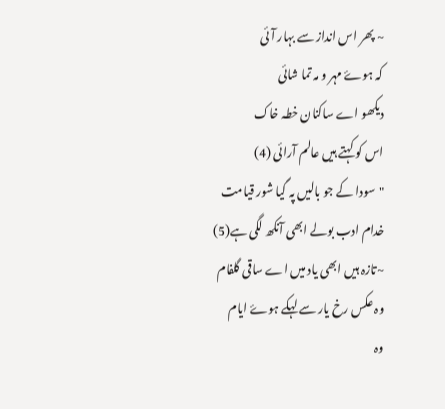~ پھر اس انداز سے بہار آئی
کہ ہوۓ مہر و مہ تما شائی
دیکھو اے ساکنان خطہ خاک
اس کو کہتے ہیں عالم آرائی (4)
"سودا کے جو بالیں پہ گیا شور قیامت
خدام ادب بولے ابھی آنکھ لگی ہے(5)
~تازہ ہیں ابھی یاد میں اے ساقی گلفام
وہ عکس رخ یار سے لہکے ہوۓ ایام
وہ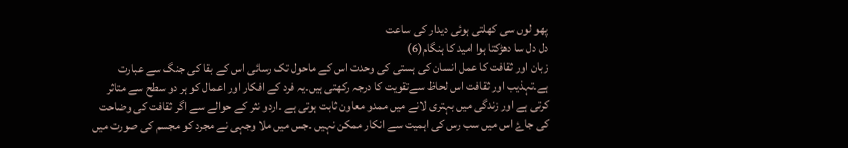پھو لوں سی کھلتی ہوئی دیدار کی ساعت
دل دل سا دھڑکتا ہوا امید کا ہنگام(6)
زبان اور ثقافت کا عمل انسان کی ہستی کی وحدت اس کے ماحول تک رسائی اس کے بقا کی جنگ سے عبارت ہے۔تہذیب اور ثقافت اس لحاظ سےتقویت کا درجہ رکھتی ہیں۔یہ فرد کے افکار اور اعمال کو ہر دو سطح سے متاثر کرتی ہے اور زندگی میں بہتری لانے میں ممدو معاون ثابت ہوتی ہے ۔اردو نثر کے حوالے سے اگر ثقافت کی وضاحت کی جاۓ اس میں سب رس کی اہمیت سے انکار ممکن نہیں ۔جس میں ملا وجہی نے مجرد کو مجسم کی صورت میں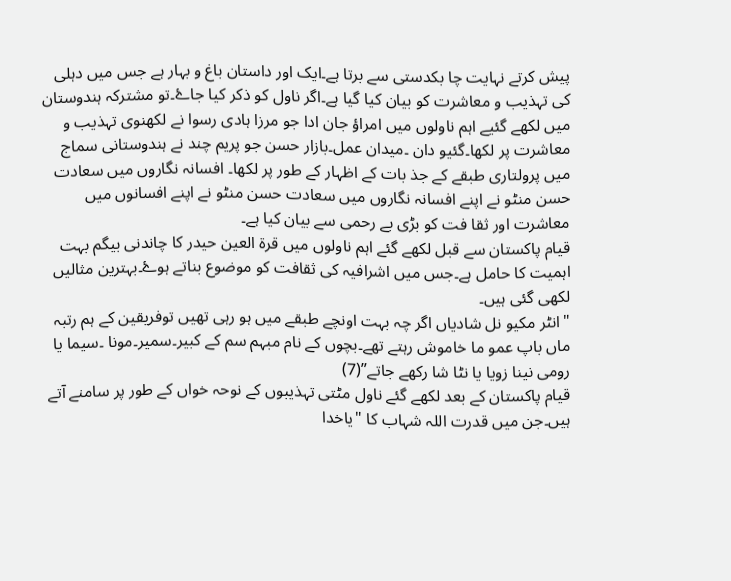پیش کرتے نہایت چا بکدستی سے برتا ہے۔ایک اور داستان باغ و بہار ہے جس میں دہلی کی تہذیب و معاشرت کو بیان کیا گیا ہے۔اگر ناول کو ذکر کیا جاۓ۔تو مشترکہ ہندوستان میں لکھے گئیے اہم ناولوں میں امراؤ جان ادا جو مرزا ہادی رسوا نے لکھنوی تہذیب و معاشرت پر لکھا۔گئیو دان ۔میدان عمل۔بازار حسن جو پریم چند نے ہندوستانی سماج میں پرولتاری طبقے کے جذ بات کے اظہار کے طور پر لکھا۔ افسانہ نگاروں میں سعادت حسن منٹو نے اپنے افسانہ نگاروں میں سعادت حسن منٹو نے اپنے افسانوں میں معاشرت اور ثقا فت کو بڑی بے رحمی سے بیان کیا ہے۔
قیام پاکستان سے قبل لکھے گئے اہم ناولوں میں قرة العین حیدر کا چاندنی بیگم بہت اہمیت کا حامل ہے۔جس میں اشرافیہ کی ثقافت کو موضوع بناتے ہوۓ۔بہترین مثالیں لکھی گئی ہیں۔
"انٹر مکیو نل شادیاں اگر چہ بہت اونچے طبقے میں ہو رہی تھیں توفریقین کے ہم رتبہ ماں باپ عمو ما خاموش رہتے تھے۔بچوں کے نام مبہم سم کے کبیر۔سمیر۔مونا ۔سیما یا رومی نینا زویا یا نٹا شا رکھے جاتے”(7)
قیام پاکستان کے بعد لکھے گئے ناول مٹتی تہذیبوں کے نوحہ خواں کے طور پر سامنے آتے ہیں۔جن میں قدرت اللہ شہاب کا "یاخدا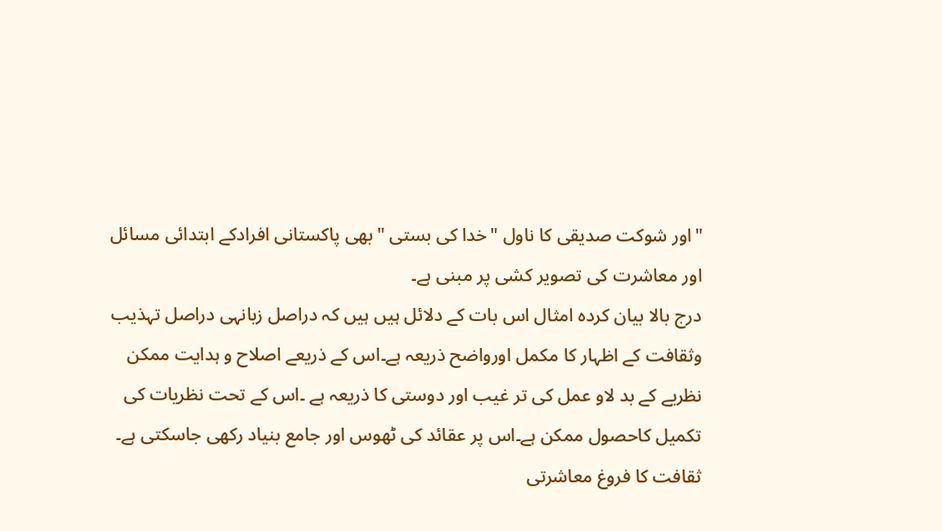"اور شوکت صدیقی کا ناول "خدا کی بستی "بھی پاکستانی افرادکے ابتدائی مسائل اور معاشرت کی تصویر کشی پر مبنی ہے۔
درج بالا بیان کردہ امثال اس بات کے دلائل ہیں ہیں کہ دراصل زبانہی دراصل تہذیب وثقافت کے اظہار کا مکمل اورواضح ذریعہ ہے۔اس کے ذریعے اصلاح و ہدایت ممکن نظریے کے بد لاو عمل کی تر غیب اور دوستی کا ذریعہ ہے ۔اس کے تحت نظریات کی تکمیل کاحصول ممکن ہے۔اس پر عقائد کی ٹھوس اور جامع بنیاد رکھی جاسکتی ہے۔
ثقافت کا فروغ معاشرتی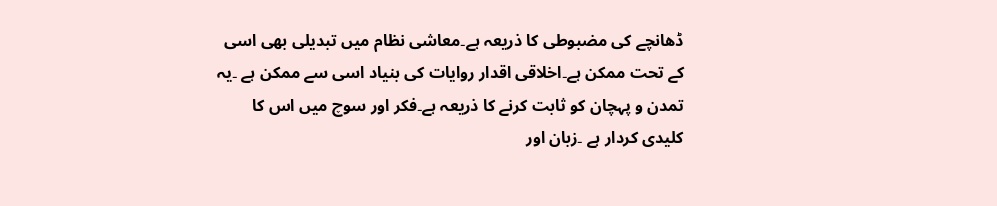ڈھانچے کی مضبوطی کا ذریعہ ہے۔معاشی نظام میں تبدیلی بھی اسی کے تحت ممکن ہے۔اخلاقی اقدار روایات کی بنیاد اسی سے ممکن ہے ۔یہ تمدن و پہچان کو ثابت کرنے کا ذریعہ ہے۔فکر اور سوچ میں اس کا کلیدی کردار ہے ۔زبان اور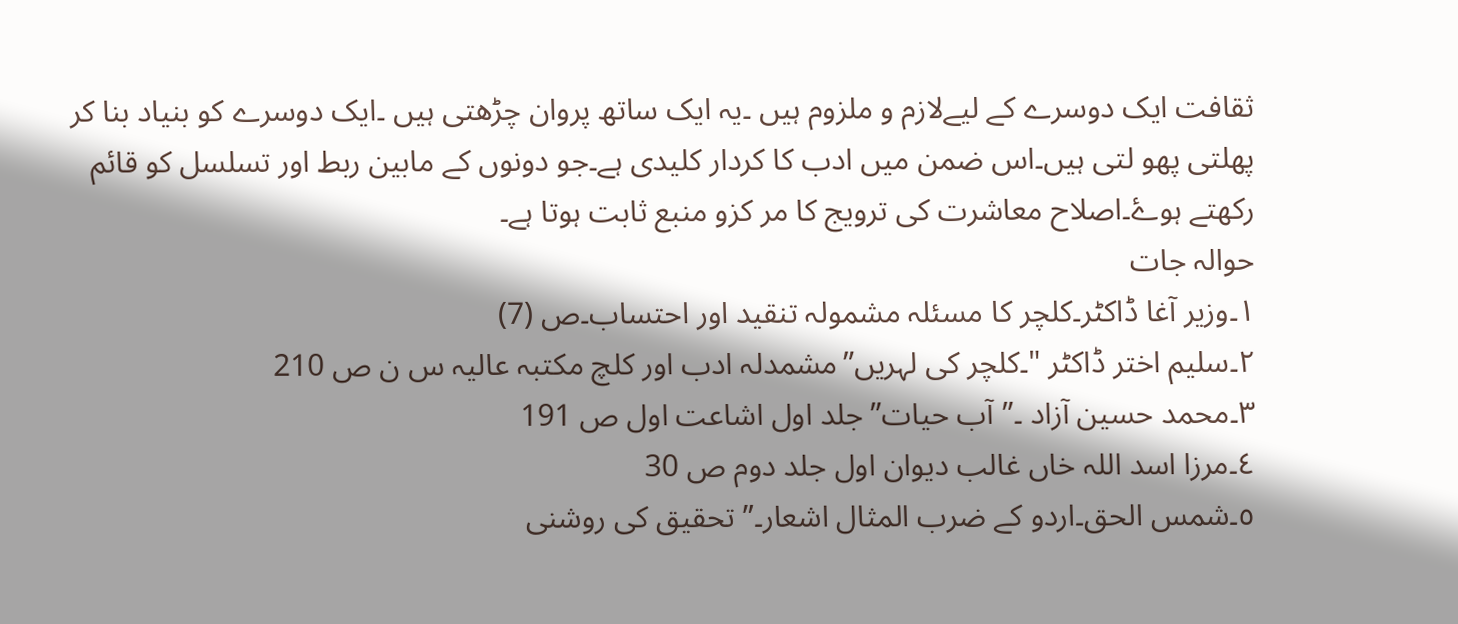ثقافت ایک دوسرے کے لیےلازم و ملزوم ہیں ۔یہ ایک ساتھ پروان چڑھتی ہیں ۔ایک دوسرے کو بنیاد بنا کر پھلتی پھو لتی ہیں۔اس ضمن میں ادب کا کردار کلیدی ہے۔جو دونوں کے مابین ربط اور تسلسل کو قائم رکھتے ہوۓ۔اصلاح معاشرت کی ترویج کا مر کزو منبع ثابت ہوتا ہے۔
حوالہ جات
١۔وزیر آغا ڈاکٹر۔کلچر کا مسئلہ مشمولہ تنقید اور احتساب۔ص (7)
٢۔سلیم اختر ڈاکٹر "۔کلچر کی لہریں”مشمدلہ ادب اور کلچ مکتبہ عالیہ س ن ص 210
٣۔محمد حسین آزاد ۔”آب حیات” جلد اول اشاعت اول ص 191
٤۔مرزا اسد اللہ خاں غالب دیوان اول جلد دوم ص 30
٥۔شمس الحق۔اردو کے ضرب المثال اشعار۔”تحقیق کی روشنی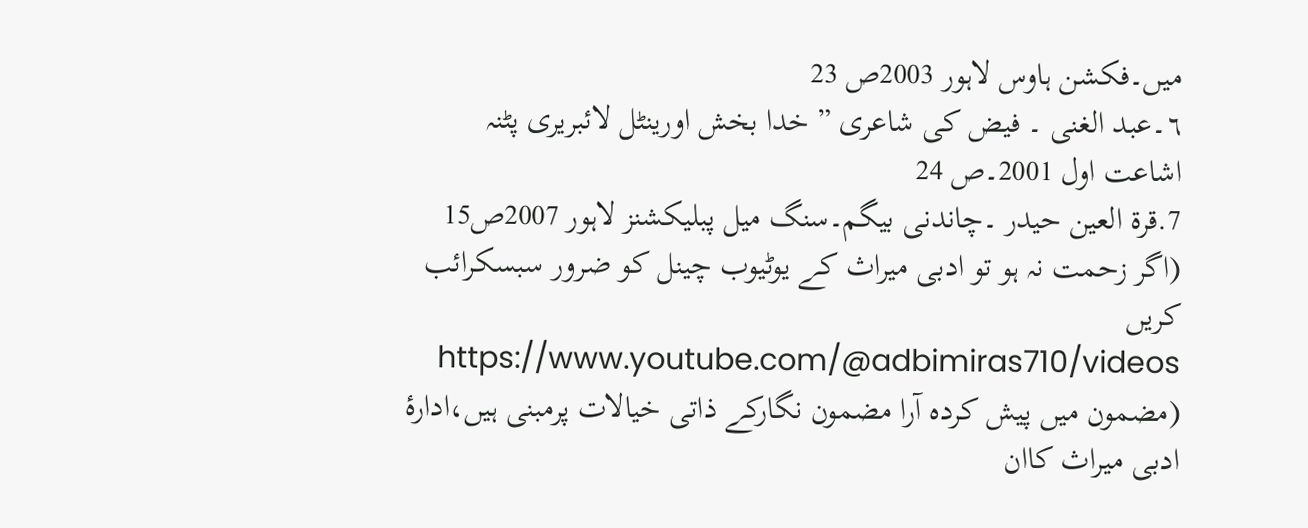میں۔فکشن ہاوس لاہور 2003ص 23
٦۔عبد الغنی ۔ فیض کی شاعری ” خدا بخش اورینٹل لائبریری پٹنہ اشاعت اول 2001۔ص 24
7.قرة العین حیدر ۔چاندنی بیگم۔سنگ میل پبلیکشنز لاہور 2007ص15
(اگر زحمت نہ ہو تو ادبی میراث کے یوٹیوب چینل کو ضرور سبسکرائب کریں https://www.youtube.com/@adbimiras710/videos
(مضمون میں پیش کردہ آرا مضمون نگارکے ذاتی خیالات پرمبنی ہیں،ادارۂ ادبی میراث کاان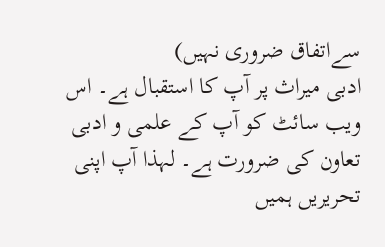سےاتفاق ضروری نہیں)
ادبی میراث پر آپ کا استقبال ہے۔ اس ویب سائٹ کو آپ کے علمی و ادبی تعاون کی ضرورت ہے۔ لہذا آپ اپنی تحریریں ہمیں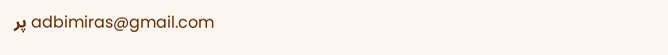adbimiras@gmail.com پر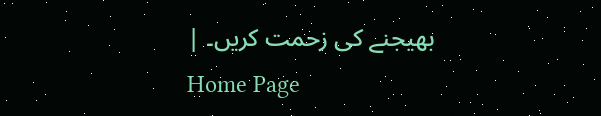بھیجنے کی زحمت کریں۔ |
Home Page